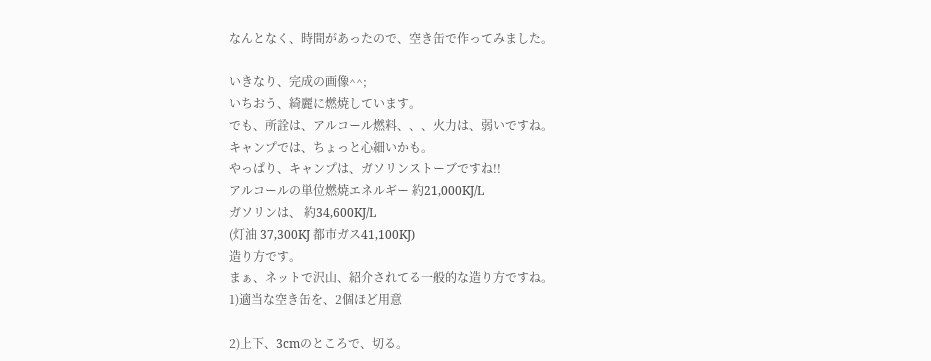なんとなく、時間があったので、空き缶で作ってみました。

いきなり、完成の画像^^;
いちおう、綺麗に燃焼しています。
でも、所詮は、アルコール燃料、、、火力は、弱いですね。
キャンプでは、ちょっと心細いかも。
やっぱり、キャンプは、ガソリンストーブですね!!
アルコールの単位燃焼エネルギー 約21,000KJ/L
ガソリンは、 約34,600KJ/L
(灯油 37,300KJ 都市ガス41,100KJ)
造り方です。
まぁ、ネットで沢山、紹介されてる一般的な造り方ですね。
1)適当な空き缶を、2個ほど用意

2)上下、3cmのところで、切る。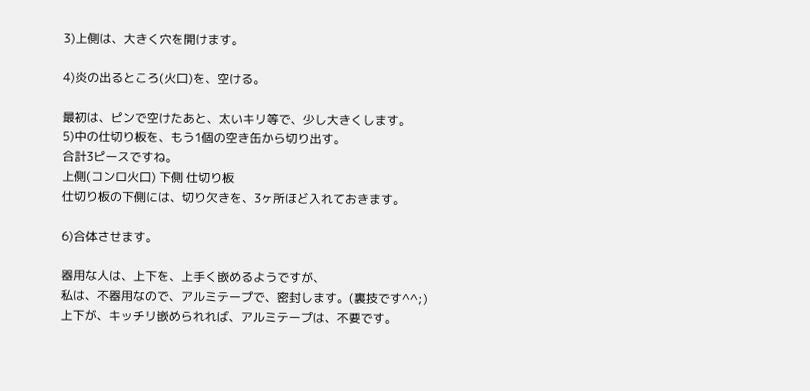3)上側は、大きく穴を開けます。

4)炎の出るところ(火口)を、空ける。

最初は、ピンで空けたあと、太いキリ等で、少し大きくします。
5)中の仕切り板を、もう1個の空き缶から切り出す。
合計3ピースですね。
上側(コンロ火口) 下側 仕切り板
仕切り板の下側には、切り欠きを、3ヶ所ほど入れておきます。

6)合体させます。

器用な人は、上下を、上手く嵌めるようですが、
私は、不器用なので、アルミテープで、密封します。(裏技です^^;)
上下が、キッチリ嵌められれば、アルミテープは、不要です。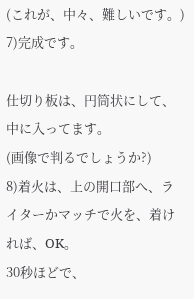(これが、中々、難しいです。)
7)完成です。

仕切り板は、円筒状にして、中に入ってます。
(画像で判るでしょうか?)
8)着火は、上の開口部へ、ライターかマッチで火を、着ければ、OK。
30秒ほどで、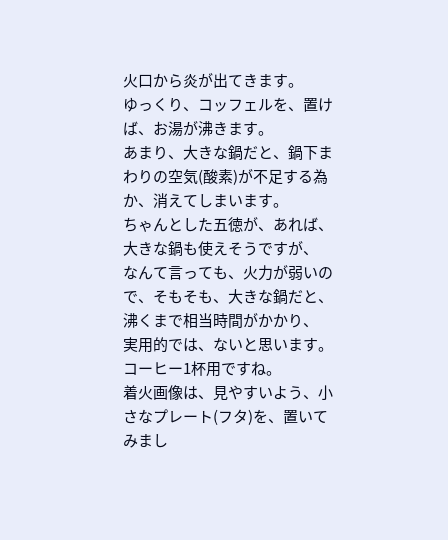火口から炎が出てきます。
ゆっくり、コッフェルを、置けば、お湯が沸きます。
あまり、大きな鍋だと、鍋下まわりの空気(酸素)が不足する為か、消えてしまいます。
ちゃんとした五徳が、あれば、大きな鍋も使えそうですが、
なんて言っても、火力が弱いので、そもそも、大きな鍋だと、沸くまで相当時間がかかり、
実用的では、ないと思います。
コーヒー1杯用ですね。
着火画像は、見やすいよう、小さなプレート(フタ)を、置いてみまし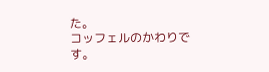た。
コッフェルのかわりです。